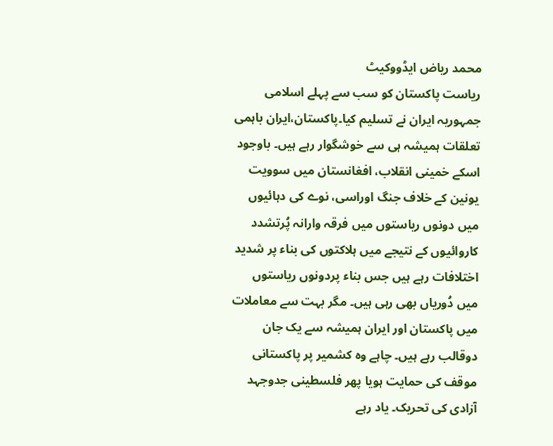محمد ریاض ایڈووکیٹ
ریاست پاکستان کو سب سے پہلے اسلامی جمہوریہ ایران نے تسلیم کیا۔پاکستان،ایران باہمی تعلقات ہمیشہ ہی سے خوشگوار رہے ہیں۔ باوجود اسکے خمینی انقلاب، افغانستان میں سوویت یونین کے خلاف جنگ اوراسی، نوے کی دہائیوں میں دونوں ریاستوں میں فرقہ وارانہ پُرتشدد کاروائیوں کے نتیجے میں ہلاکتوں کی بناء پر شدید اختلافات رہے ہیں جس بناء پردونوں ریاستوں میں دُوریاں بھی رہی ہیں۔ مگر بہت سے معاملات میں پاکستان اور ایران ہمیشہ سے یک جان دوقالب رہے ہیں۔ چاہے وہ کشمیر پر پاکستانی موقف کی حمایت ہویا پھر فلسطینی جدوجہد آزادی کی تحریک۔ یاد رہے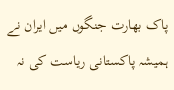پاک بھارت جنگوں میں ایران نے ہمیشہ پاکستانی ریاست کی نہ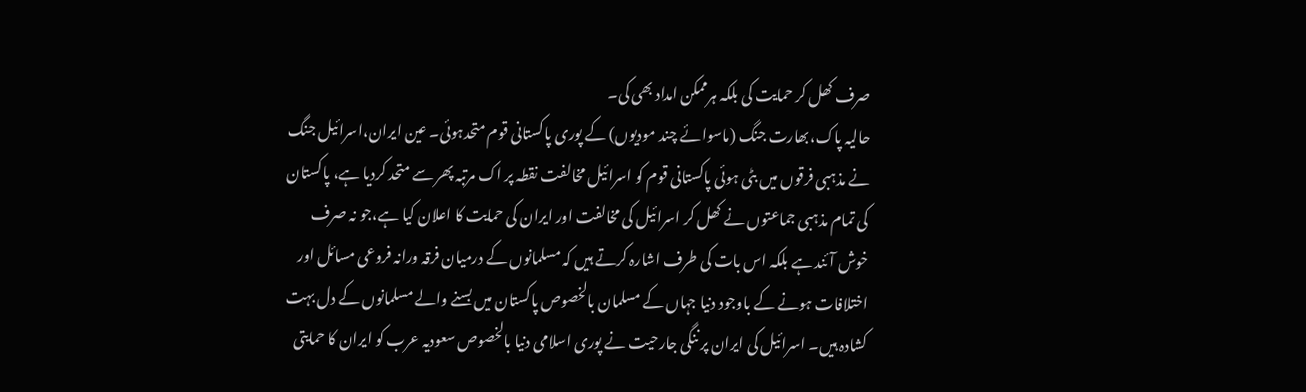صرف کھل کر حمایت کی بلکہ ہرممکن امداد بھی کی۔
حالیہ پاک،بھارت جنگ (ماسوائے چند مودیوں) کے پوری پاکستانی قوم متحدہوئی۔ عین ایران،اسرائیل جنگ نے مذہبی فرقوں میں بٹی ہوئی پاکستانی قوم کو اسرائیل مخالفت نقطہ پر اک مرتبہ پھر سے متحد کردیا ہے، پاکستان کی تمام مذہبی جماعتوں نے کھل کر اسرائیل کی مخالفت اور ایران کی حمایت کا اعلان کیا ہے،جو نہ صرف خوش آئند ہے بلکہ اس بات کی طرف اشارہ کرتے ہیں کہ مسلمانوں کے درمیان فرقہ ورانہ فروعی مسائل اور اختلافات ہونے کے باوجود دنیا جہاں کے مسلمان بالخصوص پاکستان میں بسنے والے مسلمانوں کے دل بہت کشادہ ہیں۔ اسرائیل کی ایران پر ننگی جارحیت نے پوری اسلامی دنیا بالخصوص سعودیہ عرب کو ایران کا حمایتی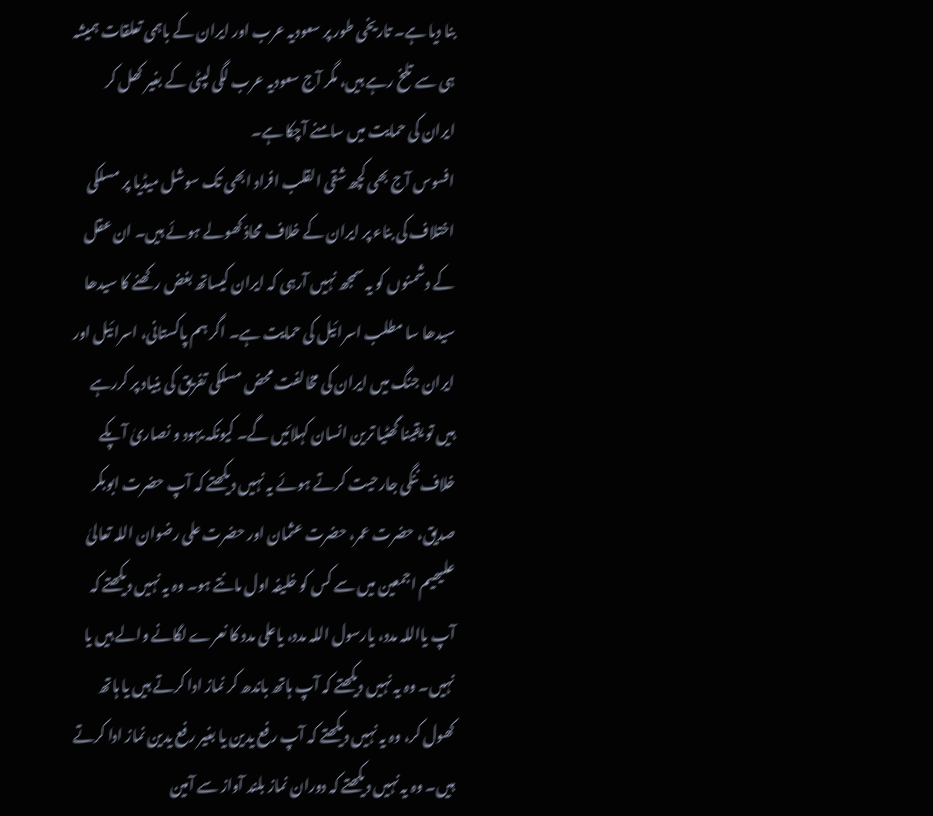بنا دیا ہے۔ تاریخی طور پر سعودیہ عرب اور ایران کے باہمی تعلقات ہمیشہ ہی سے تلخ رہے ہیں، مگر آج سعودیہ عرب لگی لپٹی کے بغیر کھل کر ایران کی حمایت میں سامنے آچکا ہے۔
افسوس آج بھی کچھ شقی القلب افراد ابھی تک سوشل میڈیا پر مسلکی اختلاف کی بناء پر ایران کے خلاف محاذ کھولے ہوئے ہیں۔ ان عقل کے دشمنوں کو یہ سمجھ نہیں آرہی کہ ایران کیساتھ بغض رکھنے کا سیدھا سیدھا سا مطلب اسرائیل کی حمایت ہے۔ اگر ہم پاکستانی، اسرائیل اور ایران جنگ میں ایران کی مخالفت محض مسلکی تفریق کی بنیاد پر کررہے ہیں تو یقینا گھٹیا ترین انسان کہلائیں گے۔ کیونکہ یہود و نصاریٰ آپکے خلاف ننگی جارحیت کرتے ہوئے یہ نہیں دیکھتے کہ آپ حضرت ابوبکر صدیق، حضرت عمر، حضرت عثمان اور حضرت علی رضوان اللہ تعالیٰ علیھیم اجمعین میں سے کس کو خلیفہ اول مانتے ہو۔ وہ یہ نہیں دیکھتے کہ آپ یااللہ مدد، یارسول اللہ مدد، یاعلی مدد کا نعرے لگانے والے ہیں یا نہیں۔ وہ یہ نہیں دیکھتے کہ آپ ہاتھ باندھ کر نماز ادا کرتے ہیں یا ہاتھ کھول کر، وہ یہ نہیں دیکھتے کہ آپ رفع یدین یا بغیر رفع یدین نماز ادا کرتے ہیں۔ وہ یہ نہیں دیکھتے کہ دوران نماز بلند آواز سے آمین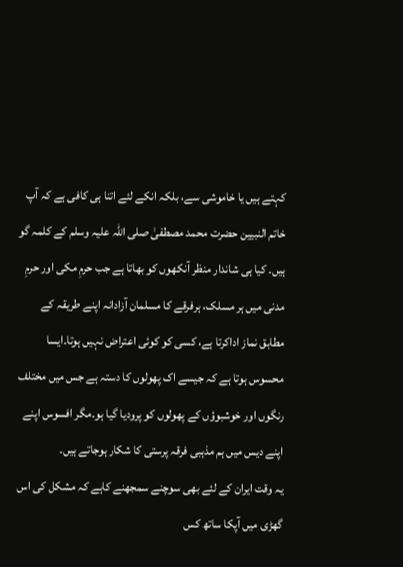کہتے ہیں یا خاموشی سے، بلکہ انکے لئے اتنا ہی کافی ہے کہ آپ خاتم النبیین حضرت محمد مصطفیٰ صلی اللہ علیہ وسلم کے کلمہ گو ہیں۔ کیا ہی شاندار منظر آنکھوں کو بھاتا ہے جب حرمِ مکی اور حرمِ مدنی میں ہر مسلک، ہرفرقے کا مسلمان آزادانہ اپنے طریقہ کے مطابق نماز اداکرتا ہے، کسی کو کوئی اعتراض نہیں ہوتا۔ایسا محسوس ہوتا ہے کہ جیسے اک پھولوں کا دستہ ہے جس میں مختلف رنگوں اور خوشبوؤں کے پھولوں کو پرودیا گیا ہو۔مگر افسوس اپنے اپنے دیس میں ہم مذہبی فرقہ پرستی کا شکار ہوجاتے ہیں۔
یہ وقت ایران کے لئے بھی سوچنے سمجھنے کاہے کہ مشکل کی اس گھڑی میں آپکا ساتھ کس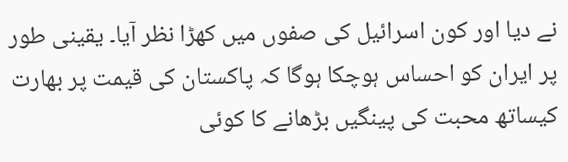نے دیا اور کون اسرائیل کی صفوں میں کھڑا نظر آیا۔ یقینی طور پر ایران کو احساس ہوچکا ہوگا کہ پاکستان کی قیمت پر بھارت کیساتھ محبت کی پینگیں بڑھانے کا کوئی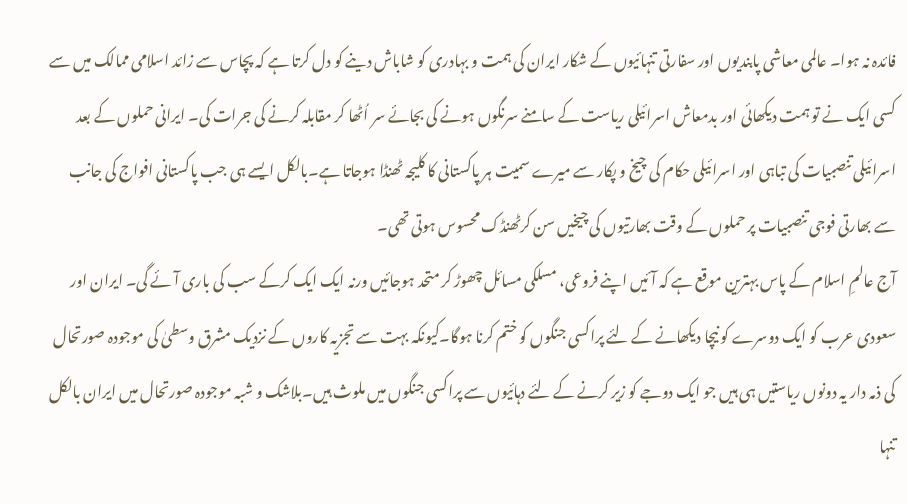فائدہ نہ ہوا۔ عالمی معاشی پابندیوں اور سفارتی تنہائیوں کے شکار ایران کی ہمت و بہادری کو شاباش دینے کو دل کرتا ہے کہ پچاس سے زائد اسلامی ممالک میں سے کسی ایک نے تو ہمت دیکھائی اور بدمعاش اسرائیلی ریاست کے سامنے سرنگوں ہونے کی بجائے سر اُٹھا کر مقابلہ کرنے کی جرات کی۔ ایرانی حملوں کے بعد اسرائیلی تنصبیات کی تباہی اور اسرائیلی حکام کی چیخ و پکار سے میرے سمیت ہر پاکستانی کا کلیجہ ٹھنڈا ہوجاتا ہے۔بالکل ایسے ہی جب پاکستانی افواج کی جانب سے بھارتی فوجی تنصبیات پر حملوں کے وقت بھارتیوں کی چیخیں سن کرٹھنڈک محسوس ہوتی تھی۔
آج عالمِ اسلام کے پاس بہترین موقع ہے کہ آئیں اپنے فروعی، مسلکی مسائل چھوڑ کر متحد ہوجائیں ورنہ ایک ایک کرکے سب کی باری آئے گی۔ ایران اور سعودی عرب کو ایک دوسرے کو نیچا دیکھانے کے لئے پراکسی جنگوں کو ختم کرنا ہوگا۔کیونکہ بہت سے تجزیہ کاروں کے نزدیک مشرق وسطیٰ کی موجودہ صورتحال کی ذمہ دار یہ دونوں ریاستیں ہی ہیں جو ایک دوجے کو زیر کرنے کے لئے دہائیوں سے پراکسی جنگوں میں ملوث ہیں۔بلاشک و شبہ موجودہ صورتحال میں ایران بالکل تنہا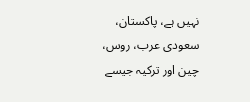نہیں ہے، پاکستان، سعودی عرب، روس، چین اور ترکیہ جیسے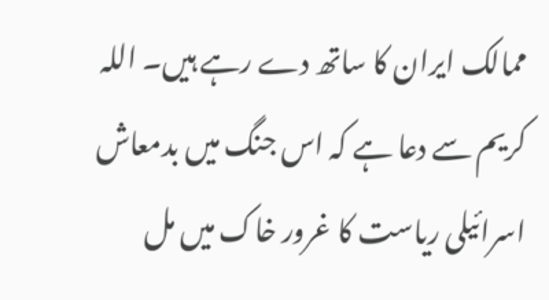ممالک ایران کا ساتھ دے رہے ہیں۔ اللہ کریم سے دعا ہے کہ اس جنگ میں بدمعاش اسرائیلی ریاست کا غرور خاک میں مل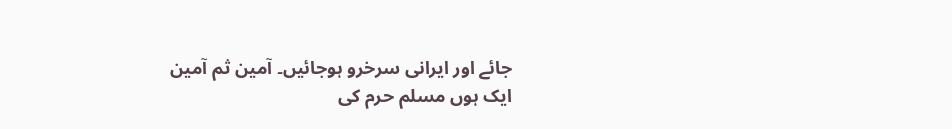جائے اور ایرانی سرخرو ہوجائیں۔ آمین ثم آمین
ایک ہوں مسلم حرم کی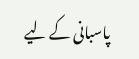پاسبانی کے لیے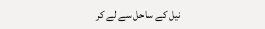نیل کے ساحل سے لے کر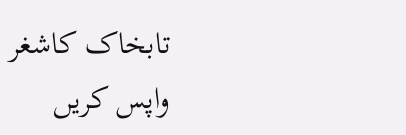تابخاک کاشغر
واپس کریں